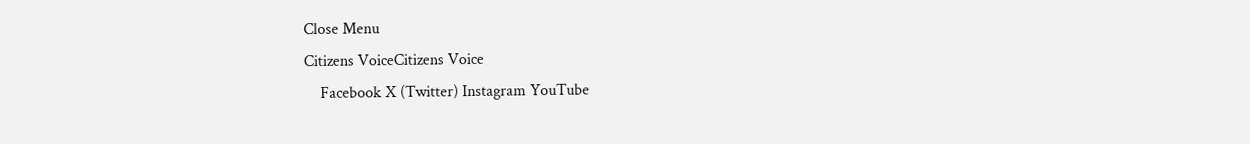Close Menu
Citizens VoiceCitizens Voice
    Facebook X (Twitter) Instagram YouTube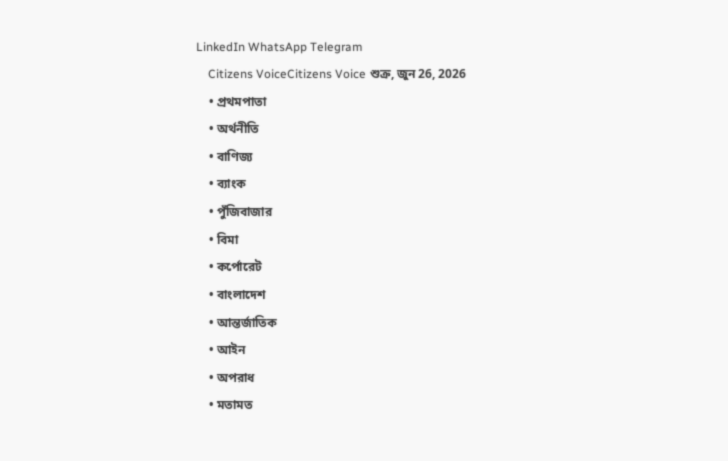LinkedIn WhatsApp Telegram
    Citizens VoiceCitizens Voice শুক্র, জুন 26, 2026
    • প্রথমপাতা
    • অর্থনীতি
    • বাণিজ্য
    • ব্যাংক
    • পুঁজিবাজার
    • বিমা
    • কর্পোরেট
    • বাংলাদেশ
    • আন্তর্জাতিক
    • আইন
    • অপরাধ
    • মতামত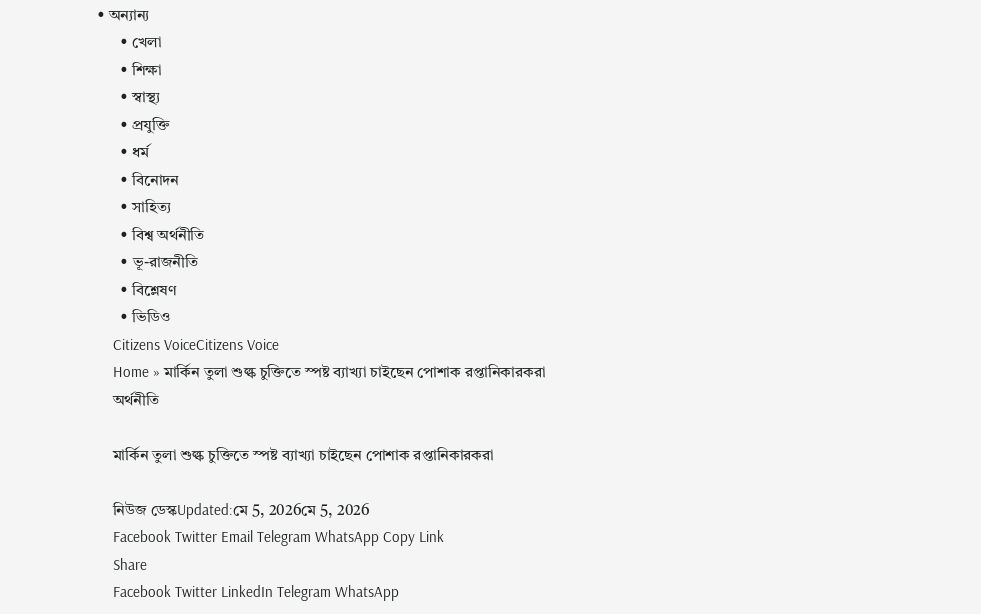• অন্যান্য
      • খেলা
      • শিক্ষা
      • স্বাস্থ্য
      • প্রযুক্তি
      • ধর্ম
      • বিনোদন
      • সাহিত্য
      • বিশ্ব অর্থনীতি
      • ভূ-রাজনীতি
      • বিশ্লেষণ
      • ভিডিও
    Citizens VoiceCitizens Voice
    Home » মার্কিন তুলা শুল্ক চুক্তিতে স্পষ্ট ব্যাখ্যা চাইছেন পোশাক রপ্তানিকারকরা
    অর্থনীতি

    মার্কিন তুলা শুল্ক চুক্তিতে স্পষ্ট ব্যাখ্যা চাইছেন পোশাক রপ্তানিকারকরা

    নিউজ ডেস্কUpdated:মে 5, 2026মে 5, 2026
    Facebook Twitter Email Telegram WhatsApp Copy Link
    Share
    Facebook Twitter LinkedIn Telegram WhatsApp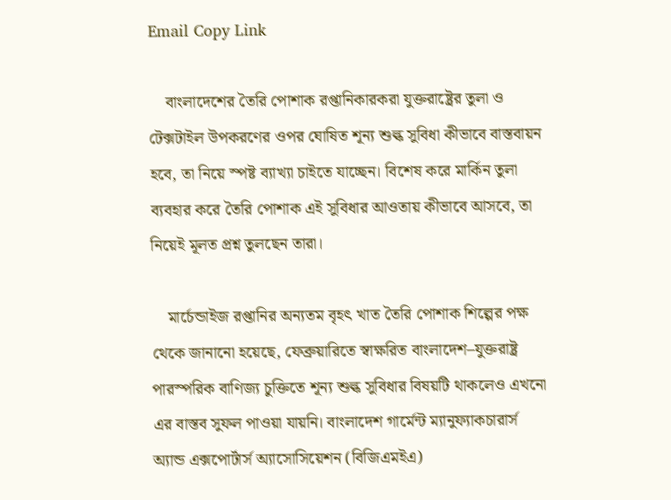Email Copy Link

    বাংলাদেশের তৈরি পোশাক রপ্তানিকারকরা যুক্তরাষ্ট্রের তুলা ও টেক্সটাইল উপকরণের ওপর ঘোষিত শূন্য শুল্ক সুবিধা কীভাবে বাস্তবায়ন হবে, তা নিয়ে স্পষ্ট ব্যাখ্যা চাইতে যাচ্ছেন। বিশেষ করে মার্কিন তুলা ব্যবহার করে তৈরি পোশাক এই সুবিধার আওতায় কীভাবে আসবে, তা নিয়েই মূলত প্রশ্ন তুলছেন তারা।

    মার্চেন্ডাইজ রপ্তানির অন্যতম বৃহৎ খাত তৈরি পোশাক শিল্পের পক্ষ থেকে জানানো হয়েছে, ফেব্রুয়ারিতে স্বাক্ষরিত বাংলাদেশ–যুক্তরাষ্ট্র পারস্পরিক বাণিজ্য চুক্তিতে শূন্য শুল্ক সুবিধার বিষয়টি থাকলেও এখনো এর বাস্তব সুফল পাওয়া যায়নি। বাংলাদেশ গার্মেন্ট ম্যানুফ্যাকচারার্স অ্যান্ড এক্সপোর্টার্স অ্যাসোসিয়েশন (বিজিএমইএ)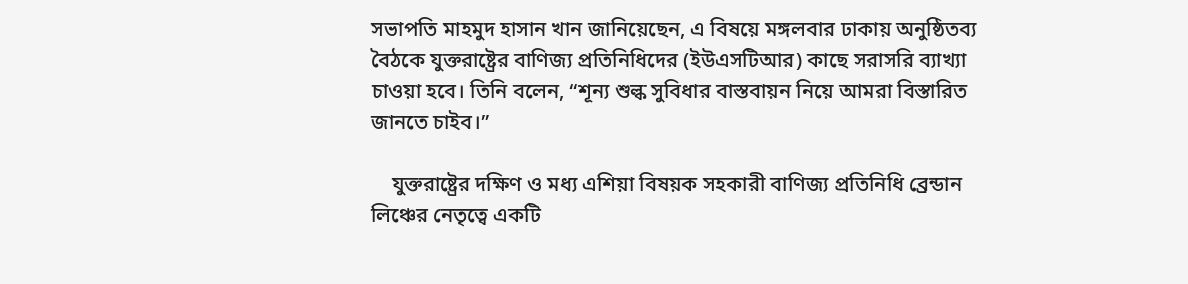সভাপতি মাহমুদ হাসান খান জানিয়েছেন, এ বিষয়ে মঙ্গলবার ঢাকায় অনুষ্ঠিতব্য বৈঠকে যুক্তরাষ্ট্রের বাণিজ্য প্রতিনিধিদের (ইউএসটিআর) কাছে সরাসরি ব্যাখ্যা চাওয়া হবে। তিনি বলেন, “শূন্য শুল্ক সুবিধার বাস্তবায়ন নিয়ে আমরা বিস্তারিত জানতে চাইব।”

    যুক্তরাষ্ট্রের দক্ষিণ ও মধ্য এশিয়া বিষয়ক সহকারী বাণিজ্য প্রতিনিধি ব্রেন্ডান লিঞ্চের নেতৃত্বে একটি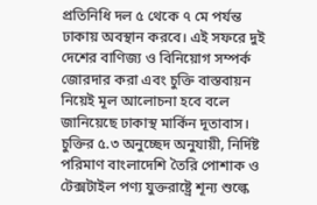প্রতিনিধি দল ৫ থেকে ৭ মে পর্যন্ত ঢাকায় অবস্থান করবে। এই সফরে দুই দেশের বাণিজ্য ও বিনিয়োগ সম্পর্ক জোরদার করা এবং চুক্তি বাস্তবায়ন নিয়েই মূল আলোচনা হবে বলে জানিয়েছে ঢাকাস্থ মার্কিন দূতাবাস। চুক্তির ৫.৩ অনুচ্ছেদ অনুযায়ী, নির্দিষ্ট পরিমাণ বাংলাদেশি তৈরি পোশাক ও টেক্সটাইল পণ্য যুক্তরাষ্ট্রে শূন্য শুল্কে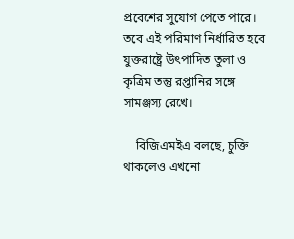প্রবেশের সুযোগ পেতে পারে। তবে এই পরিমাণ নির্ধারিত হবে যুক্তরাষ্ট্রে উৎপাদিত তুলা ও কৃত্রিম তন্তু রপ্তানির সঙ্গে সামঞ্জস্য রেখে।

    বিজিএমইএ বলছে, চুক্তি থাকলেও এখনো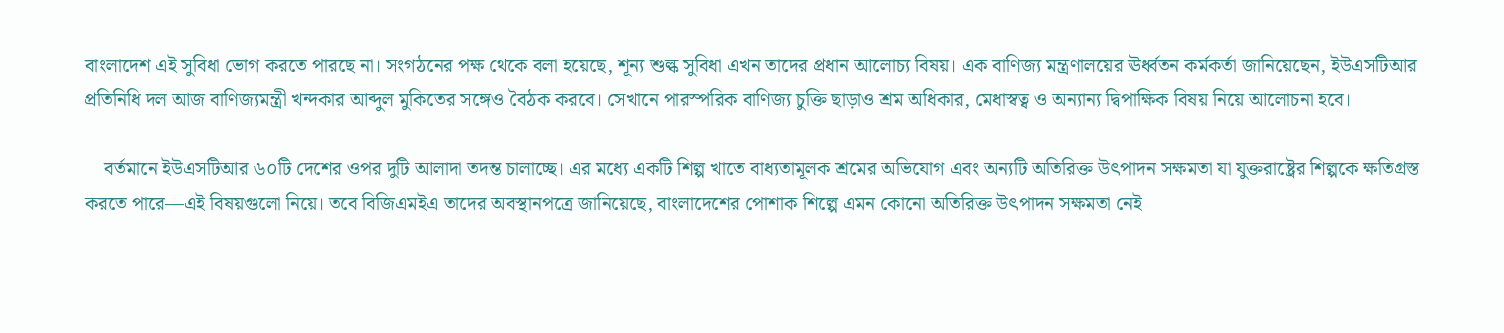বাংলাদেশ এই সুবিধা ভোগ করতে পারছে না। সংগঠনের পক্ষ থেকে বলা হয়েছে, শূন্য শুল্ক সুবিধা এখন তাদের প্রধান আলোচ্য বিষয়। এক বাণিজ্য মন্ত্রণালয়ের ঊর্ধ্বতন কর্মকর্তা জানিয়েছেন, ইউএসটিআর প্রতিনিধি দল আজ বাণিজ্যমন্ত্রী খন্দকার আব্দুল মুকিতের সঙ্গেও বৈঠক করবে। সেখানে পারস্পরিক বাণিজ্য চুক্তি ছাড়াও শ্রম অধিকার, মেধাস্বত্ব ও অন্যান্য দ্বিপাক্ষিক বিষয় নিয়ে আলোচনা হবে।

    বর্তমানে ইউএসটিআর ৬০টি দেশের ওপর দুটি আলাদা তদন্ত চালাচ্ছে। এর মধ্যে একটি শিল্প খাতে বাধ্যতামূলক শ্রমের অভিযোগ এবং অন্যটি অতিরিক্ত উৎপাদন সক্ষমতা যা যুক্তরাষ্ট্রের শিল্পকে ক্ষতিগ্রস্ত করতে পারে—এই বিষয়গুলো নিয়ে। তবে বিজিএমইএ তাদের অবস্থানপত্রে জানিয়েছে, বাংলাদেশের পোশাক শিল্পে এমন কোনো অতিরিক্ত উৎপাদন সক্ষমতা নেই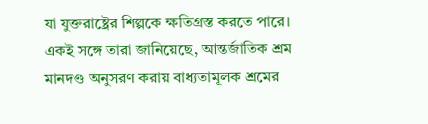যা যুক্তরাষ্ট্রের শিল্পকে ক্ষতিগ্রস্ত করতে পারে। একই সঙ্গে তারা জানিয়েছে, আন্তর্জাতিক শ্রম মানদণ্ড অনুসরণ করায় বাধ্যতামূলক শ্রমের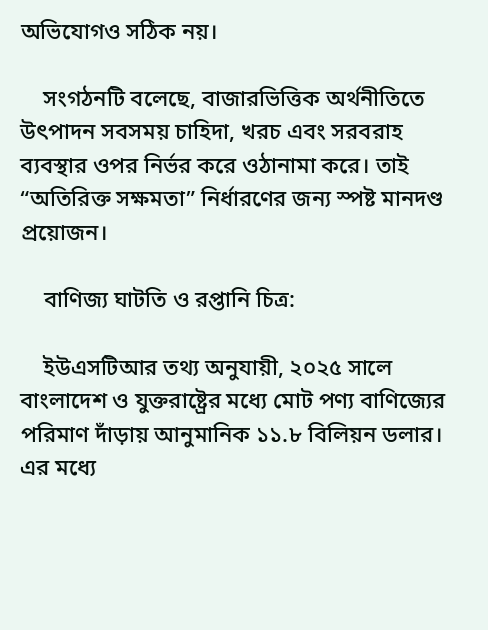অভিযোগও সঠিক নয়।

    সংগঠনটি বলেছে, বাজারভিত্তিক অর্থনীতিতে উৎপাদন সবসময় চাহিদা, খরচ এবং সরবরাহ ব্যবস্থার ওপর নির্ভর করে ওঠানামা করে। তাই “অতিরিক্ত সক্ষমতা” নির্ধারণের জন্য স্পষ্ট মানদণ্ড প্রয়োজন।

    বাণিজ্য ঘাটতি ও রপ্তানি চিত্র:

    ইউএসটিআর তথ্য অনুযায়ী, ২০২৫ সালে বাংলাদেশ ও যুক্তরাষ্ট্রের মধ্যে মোট পণ্য বাণিজ্যের পরিমাণ দাঁড়ায় আনুমানিক ১১.৮ বিলিয়ন ডলার। এর মধ্যে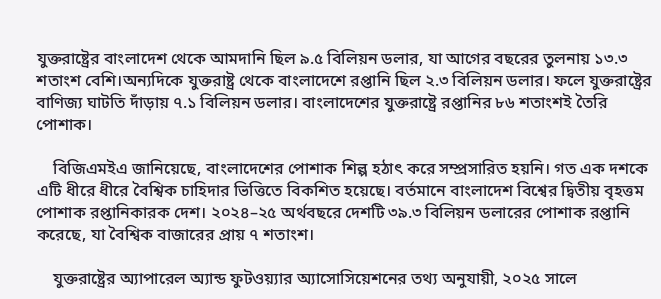যুক্তরাষ্ট্রের বাংলাদেশ থেকে আমদানি ছিল ৯.৫ বিলিয়ন ডলার, যা আগের বছরের তুলনায় ১৩.৩ শতাংশ বেশি।অন্যদিকে যুক্তরাষ্ট্র থেকে বাংলাদেশে রপ্তানি ছিল ২.৩ বিলিয়ন ডলার। ফলে যুক্তরাষ্ট্রের বাণিজ্য ঘাটতি দাঁড়ায় ৭.১ বিলিয়ন ডলার। বাংলাদেশের যুক্তরাষ্ট্রে রপ্তানির ৮৬ শতাংশই তৈরি পোশাক।

    বিজিএমইএ জানিয়েছে, বাংলাদেশের পোশাক শিল্প হঠাৎ করে সম্প্রসারিত হয়নি। গত এক দশকে এটি ধীরে ধীরে বৈশ্বিক চাহিদার ভিত্তিতে বিকশিত হয়েছে। বর্তমানে বাংলাদেশ বিশ্বের দ্বিতীয় বৃহত্তম পোশাক রপ্তানিকারক দেশ। ২০২৪–২৫ অর্থবছরে দেশটি ৩৯.৩ বিলিয়ন ডলারের পোশাক রপ্তানি করেছে, যা বৈশ্বিক বাজারের প্রায় ৭ শতাংশ।

    যুক্তরাষ্ট্রের অ্যাপারেল অ্যান্ড ফুটওয়্যার অ্যাসোসিয়েশনের তথ্য অনুযায়ী, ২০২৫ সালে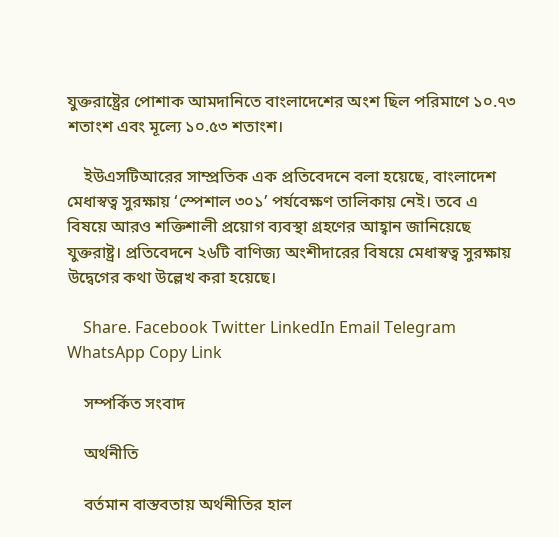যুক্তরাষ্ট্রের পোশাক আমদানিতে বাংলাদেশের অংশ ছিল পরিমাণে ১০.৭৩ শতাংশ এবং মূল্যে ১০.৫৩ শতাংশ।

    ইউএসটিআরের সাম্প্রতিক এক প্রতিবেদনে বলা হয়েছে, বাংলাদেশ মেধাস্বত্ব সুরক্ষায় ‘স্পেশাল ৩০১’ পর্যবেক্ষণ তালিকায় নেই। তবে এ বিষয়ে আরও শক্তিশালী প্রয়োগ ব্যবস্থা গ্রহণের আহ্বান জানিয়েছে যুক্তরাষ্ট্র। প্রতিবেদনে ২৬টি বাণিজ্য অংশীদারের বিষয়ে মেধাস্বত্ব সুরক্ষায় উদ্বেগের কথা উল্লেখ করা হয়েছে।

    Share. Facebook Twitter LinkedIn Email Telegram WhatsApp Copy Link

    সম্পর্কিত সংবাদ

    অর্থনীতি

    বর্তমান বাস্তবতায় অর্থনীতির হাল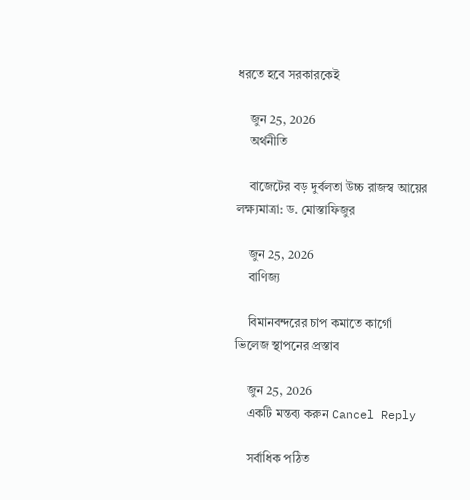ধরতে হবে সরকারকেই

    জুন 25, 2026
    অর্থনীতি

    বাজেটের বড় দুর্বলতা উচ্চ রাজস্ব আয়ের লক্ষ্যমাত্রা: ড. মোস্তাফিজুর

    জুন 25, 2026
    বাণিজ্য

    বিমানবন্দরের চাপ কমাতে কার্গো ভিলেজ স্থাপনের প্রস্তাব

    জুন 25, 2026
    একটি মন্তব্য করুন Cancel Reply

    সর্বাধিক পঠিত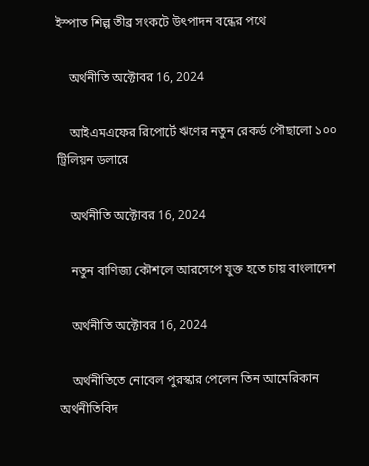ইস্পাত শিল্প তীব্র সংকটে উৎপাদন বন্ধের পথে

    অর্থনীতি অক্টোবর 16, 2024

    আইএমএফের রিপোর্টে ঋণের নতুন রেকর্ড পৌছালো ১০০ ট্রিলিয়ন ডলারে

    অর্থনীতি অক্টোবর 16, 2024

    নতুন বাণিজ্য কৌশলে আরসেপে যুক্ত হতে চায় বাংলাদেশ

    অর্থনীতি অক্টোবর 16, 2024

    অর্থনীতিতে নোবেল পুরস্কার পেলেন তিন আমেরিকান অর্থনীতিবিদ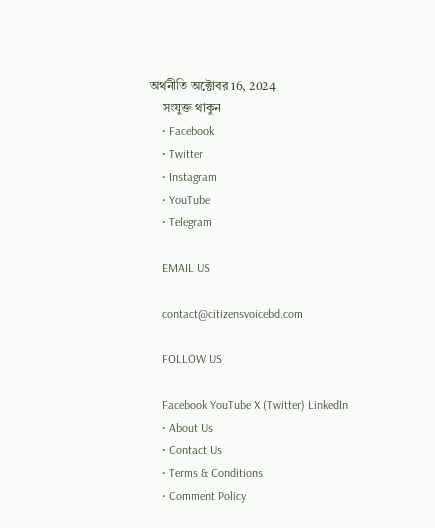অর্থনীতি অক্টোবর 16, 2024
    সংযুক্ত থাকুন
    • Facebook
    • Twitter
    • Instagram
    • YouTube
    • Telegram

    EMAIL US

    contact@citizensvoicebd.com

    FOLLOW US

    Facebook YouTube X (Twitter) LinkedIn
    • About Us
    • Contact Us
    • Terms & Conditions
    • Comment Policy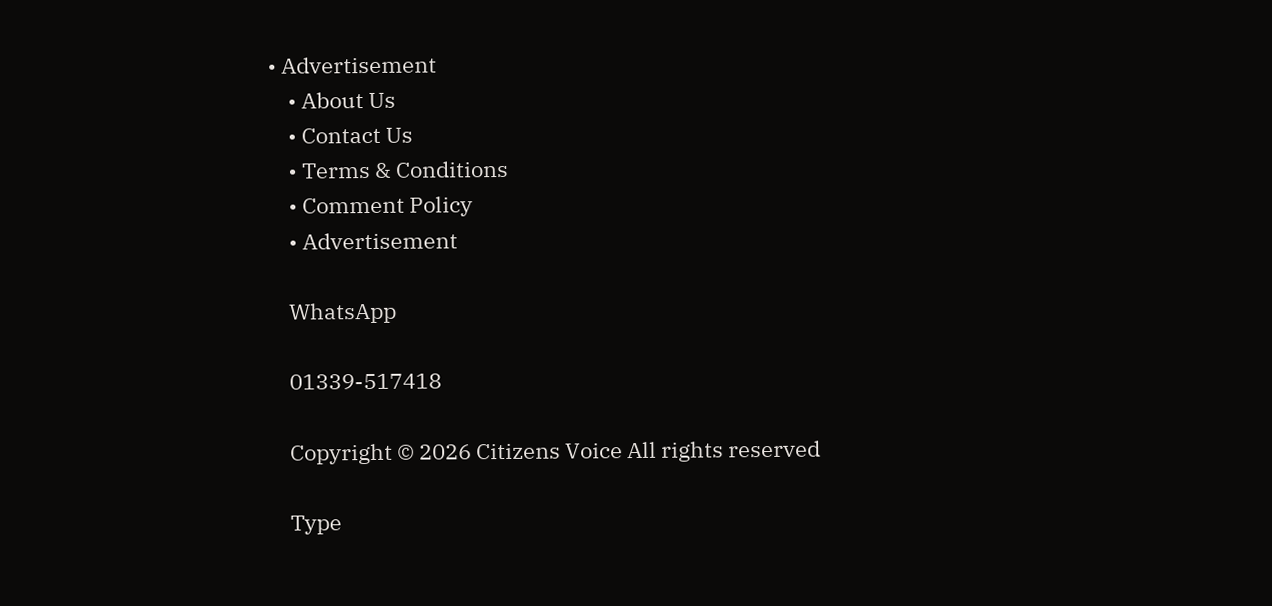• Advertisement
    • About Us
    • Contact Us
    • Terms & Conditions
    • Comment Policy
    • Advertisement

    WhatsApp

    01339-517418

    Copyright © 2026 Citizens Voice All rights reserved

    Type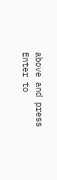above and press Enter to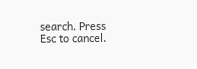search. Press Esc to cancel.